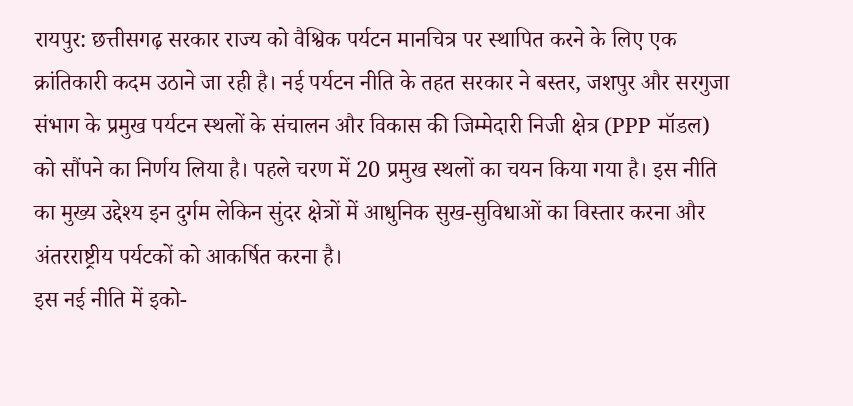रायपुर: छत्तीसगढ़ सरकार राज्य को वैश्विक पर्यटन मानचित्र पर स्थापित करने के लिए एक क्रांतिकारी कदम उठाने जा रही है। नई पर्यटन नीति के तहत सरकार ने बस्तर, जशपुर और सरगुजा संभाग के प्रमुख पर्यटन स्थलों के संचालन और विकास की जिम्मेदारी निजी क्षेत्र (PPP मॉडल) को सौंपने का निर्णय लिया है। पहले चरण में 20 प्रमुख स्थलों का चयन किया गया है। इस नीति का मुख्य उद्देश्य इन दुर्गम लेकिन सुंदर क्षेत्रों में आधुनिक सुख-सुविधाओं का विस्तार करना और अंतरराष्ट्रीय पर्यटकों को आकर्षित करना है।
इस नई नीति में इको-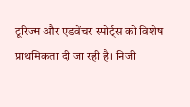टूरिज्म और एडवेंचर स्पोर्ट्स को विशेष प्राथमिकता दी जा रही है। निजी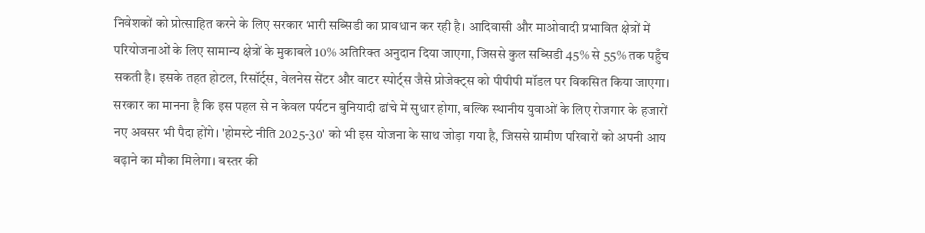निवेशकों को प्रोत्साहित करने के लिए सरकार भारी सब्सिडी का प्रावधान कर रही है। आदिवासी और माओवादी प्रभावित क्षेत्रों में परियोजनाओं के लिए सामान्य क्षेत्रों के मुकाबले 10% अतिरिक्त अनुदान दिया जाएगा, जिससे कुल सब्सिडी 45% से 55% तक पहुँच सकती है। इसके तहत होटल, रिसॉर्ट्स, वेलनेस सेंटर और वाटर स्पोर्ट्स जैसे प्रोजेक्ट्स को पीपीपी मॉडल पर विकसित किया जाएगा।
सरकार का मानना है कि इस पहल से न केवल पर्यटन बुनियादी ढांचे में सुधार होगा, बल्कि स्थानीय युवाओं के लिए रोजगार के हजारों नए अवसर भी पैदा होंगे। 'होमस्टे नीति 2025-30' को भी इस योजना के साथ जोड़ा गया है, जिससे ग्रामीण परिवारों को अपनी आय बढ़ाने का मौका मिलेगा। बस्तर की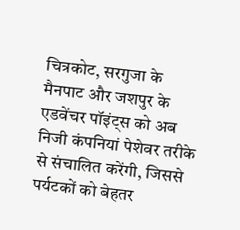चित्रकोट, सरगुजा के मैनपाट और जशपुर के एडवेंचर पॉइंट्स को अब निजी कंपनियां पेशेवर तरीके से संचालित करेंगी, जिससे पर्यटकों को बेहतर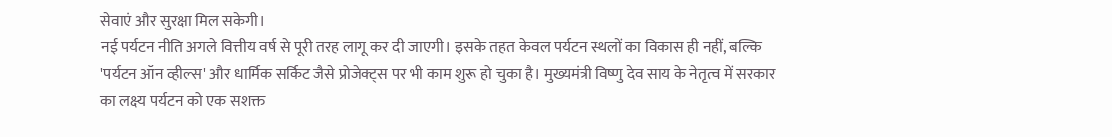सेवाएं और सुरक्षा मिल सकेगी।
नई पर्यटन नीति अगले वित्तीय वर्ष से पूरी तरह लागू कर दी जाएगी। इसके तहत केवल पर्यटन स्थलों का विकास ही नहीं, बल्कि 'पर्यटन ऑन व्हील्स' और धार्मिक सर्किट जैसे प्रोजेक्ट्स पर भी काम शुरू हो चुका है। मुख्यमंत्री विष्णु देव साय के नेतृत्व में सरकार का लक्ष्य पर्यटन को एक सशक्त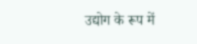उद्योग के रूप में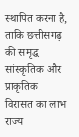स्थापित करना है, ताकि छत्तीसगढ़ की समृद्ध सांस्कृतिक और प्राकृतिक विरासत का लाभ राज्य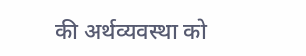की अर्थव्यवस्था को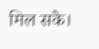मिल सके।